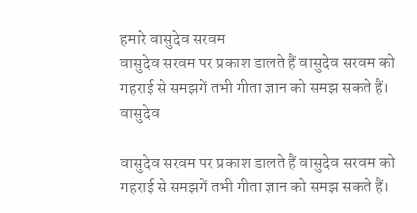हमारे वासुदेव सरवम
वासुदेव सरवम पर प्रकाश डालते हैं वासुदेव सरवम को गहराई से समझगें तभी गीता ज्ञान को समझ सकते हैं। वासुदेव

वासुदेव सरवम पर प्रकाश डालते हैं वासुदेव सरवम को गहराई से समझगें तभी गीता ज्ञान को समझ सकते हैं।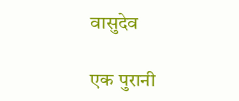वासुदेव

एक पुरानी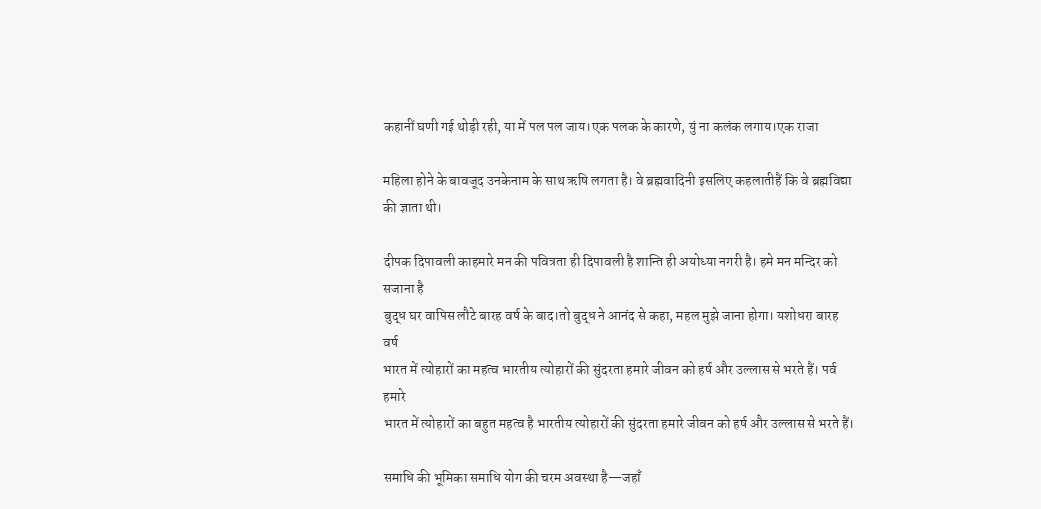कहानीं घणी गई थोड़ी रही, या में पल पल जाय।एक पलक के कारणे, युं ना कलंक लगाय।एक राजा

महिला होने के बावजूद उनकेनाम के साथ ऋषि लगता है। वे ब्रह्मवादिनी इसलिए कहलातीहैं कि वे ब्रह्मविद्या की ज्ञाता थी।

दीपक दिपावली काहमारे मन की पवित्रता ही दिपावली है शान्ति ही अयोध्या नगरी है। हमे मन मन्दिर को सजाना है
बुद्ध घर वापिस लौटे बारह वर्ष के बाद।तो बुद्ध ने आनंद से कहा, महल मुझे जाना होगा। यशोधरा बारह वर्ष
भारत में त्योहारों का महत्व भारतीय त्योहारों की सुंदरता हमारे जीवन को हर्ष और उल्लास से भरते हैं। पर्व हमारे
भारत में त्योहारों का बहुत महत्व है भारतीय त्योहारों की सुंदरता हमारे जीवन को हर्ष और उल्लास से भरते हैं।

समाधि की भूमिका समाधि योग की चरम अवस्था है—जहाँ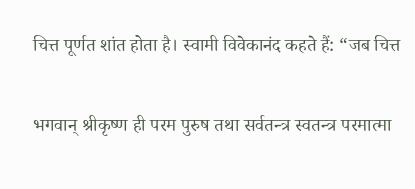चित्त पूर्णत शांत होता है। स्वामी विवेकानंद कहते हैं: “जब चित्त

भगवान् श्रीकृष्ण ही परम पुरुष तथा सर्वतन्त्र स्वतन्त्र परमात्मा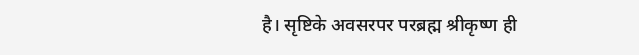है। सृष्टिके अवसरपर परब्रह्म श्रीकृष्ण ही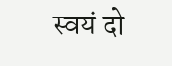स्वयं दो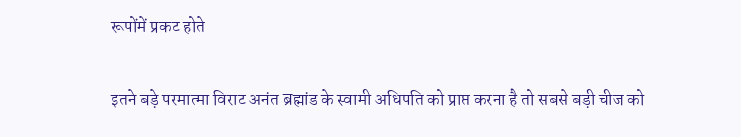रूपोंमें प्रकट होते

इतने बड़े परमात्मा विराट अनंत ब्रह्मांड के स्वामी अधिपति को प्राप्त करना है तो सबसे बड़ी चीज को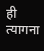ही त्यागना